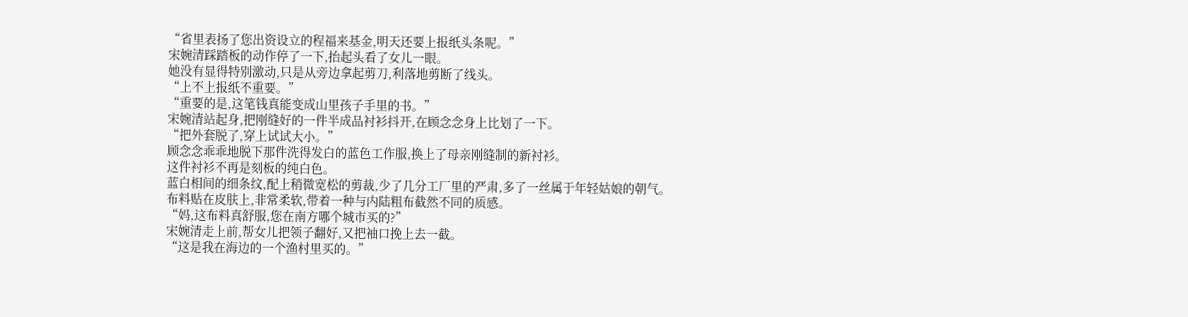“省里表扬了您出资设立的程福来基金,明天还要上报纸头条呢。”
宋婉清踩踏板的动作停了一下,抬起头看了女儿一眼。
她没有显得特别激动,只是从旁边拿起剪刀,利落地剪断了线头。
“上不上报纸不重要。”
“重要的是,这笔钱真能变成山里孩子手里的书。”
宋婉清站起身,把刚缝好的一件半成品衬衫抖开,在顾念念身上比划了一下。
“把外套脱了,穿上试试大小。”
顾念念乖乖地脱下那件洗得发白的蓝色工作服,换上了母亲刚缝制的新衬衫。
这件衬衫不再是刻板的纯白色。
蓝白相间的细条纹,配上稍微宽松的剪裁,少了几分工厂里的严肃,多了一丝属于年轻姑娘的朝气。
布料贴在皮肤上,非常柔软,带着一种与内陆粗布截然不同的质感。
“妈,这布料真舒服,您在南方哪个城市买的?”
宋婉清走上前,帮女儿把领子翻好,又把袖口挽上去一截。
“这是我在海边的一个渔村里买的。”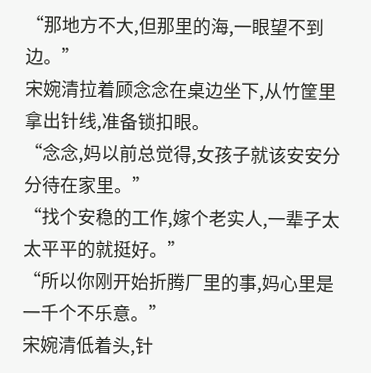“那地方不大,但那里的海,一眼望不到边。”
宋婉清拉着顾念念在桌边坐下,从竹筐里拿出针线,准备锁扣眼。
“念念,妈以前总觉得,女孩子就该安安分分待在家里。”
“找个安稳的工作,嫁个老实人,一辈子太太平平的就挺好。”
“所以你刚开始折腾厂里的事,妈心里是一千个不乐意。”
宋婉清低着头,针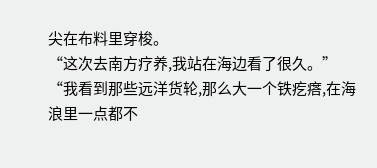尖在布料里穿梭。
“这次去南方疗养,我站在海边看了很久。”
“我看到那些远洋货轮,那么大一个铁疙瘩,在海浪里一点都不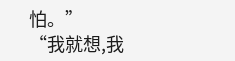怕。”
“我就想,我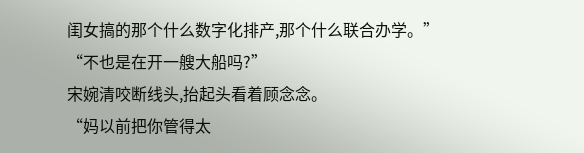闺女搞的那个什么数字化排产,那个什么联合办学。”
“不也是在开一艘大船吗?”
宋婉清咬断线头,抬起头看着顾念念。
“妈以前把你管得太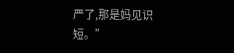严了,那是妈见识短。”